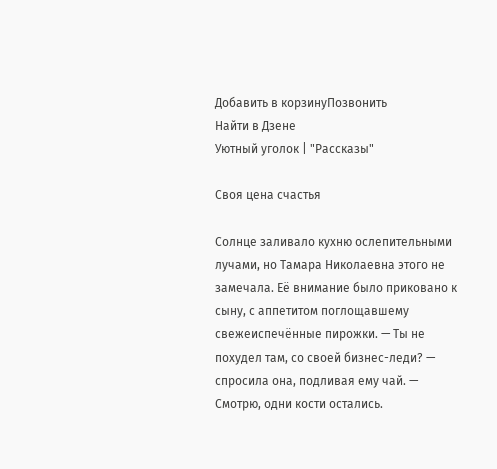Добавить в корзинуПозвонить
Найти в Дзене
Уютный уголок | "Рассказы"

Своя цена счастья

Солнце заливало кухню ослепительными лучами, но Тамара Николаевна этого не замечала. Её внимание было приковано к сыну, с аппетитом поглощавшему свежеиспечённые пирожки. — Ты не похудел там, со своей бизнес-леди? — спросила она, подливая ему чай. — Смотрю, одни кости остались.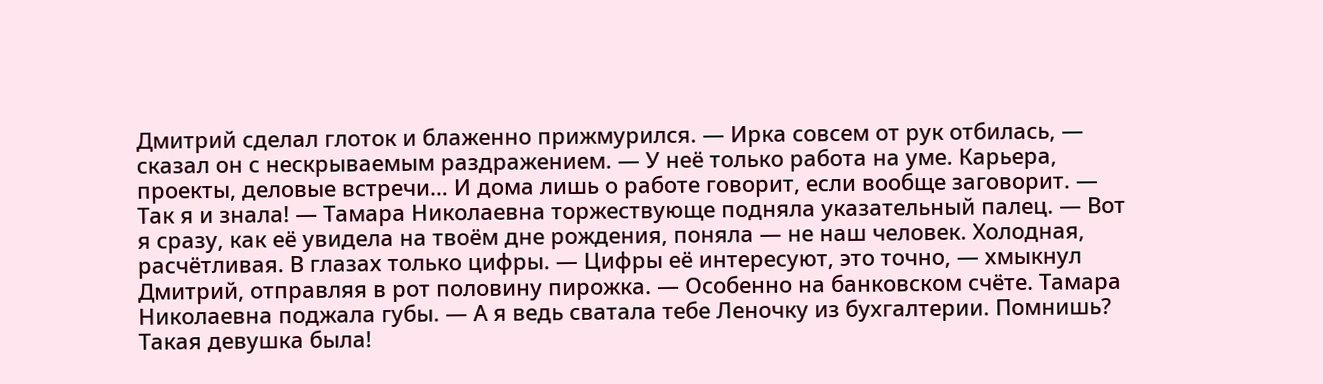Дмитрий сделал глоток и блаженно прижмурился. — Ирка совсем от рук отбилась, — сказал он с нескрываемым раздражением. — У неё только работа на уме. Карьера, проекты, деловые встречи… И дома лишь о работе говорит, если вообще заговорит. — Так я и знала! — Тамара Николаевна торжествующе подняла указательный палец. — Вот я сразу, как её увидела на твоём дне рождения, поняла — не наш человек. Холодная, расчётливая. В глазах только цифры. — Цифры её интересуют, это точно, — хмыкнул Дмитрий, отправляя в рот половину пирожка. — Особенно на банковском счёте. Тамара Николаевна поджала губы. — А я ведь сватала тебе Леночку из бухгалтерии. Помнишь? Такая девушка была!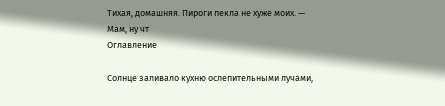Тихая, домашняя. Пироги пекла не хуже моих. — Мам, ну чт
Оглавление

Солнце заливало кухню ослепительными лучами,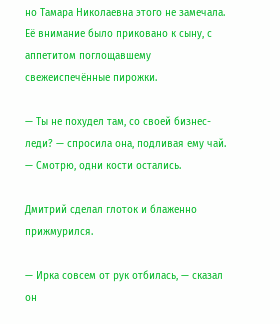но Тамара Николаевна этого не замечала. Её внимание было приковано к сыну, с аппетитом поглощавшему свежеиспечённые пирожки.

— Ты не похудел там, со своей бизнес-леди? — спросила она, подливая ему чай. — Смотрю, одни кости остались.

Дмитрий сделал глоток и блаженно прижмурился.

— Ирка совсем от рук отбилась, — сказал он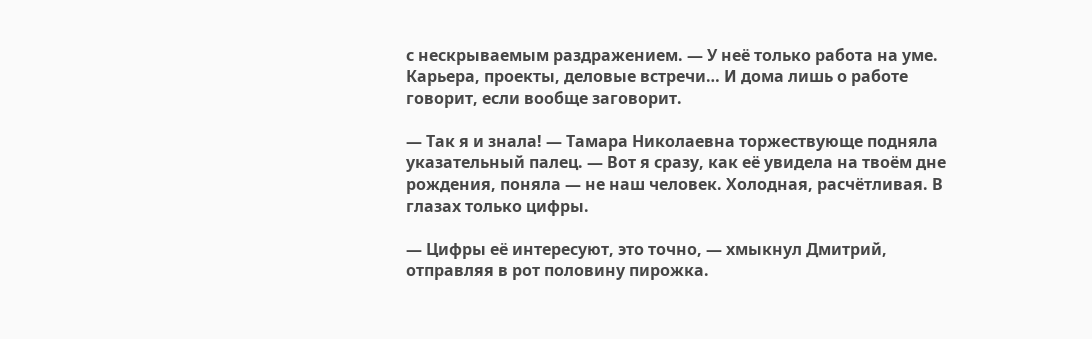с нескрываемым раздражением. — У неё только работа на уме. Карьера, проекты, деловые встречи… И дома лишь о работе говорит, если вообще заговорит.

— Так я и знала! — Тамара Николаевна торжествующе подняла указательный палец. — Вот я сразу, как её увидела на твоём дне рождения, поняла — не наш человек. Холодная, расчётливая. В глазах только цифры.

— Цифры её интересуют, это точно, — хмыкнул Дмитрий, отправляя в рот половину пирожка.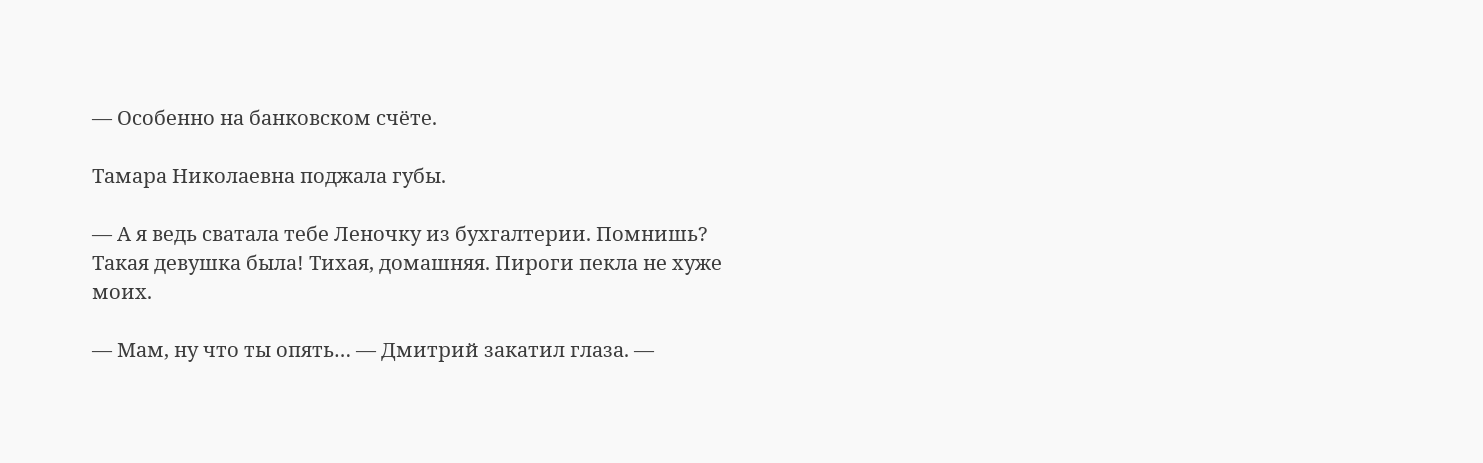— Особенно на банковском счёте.

Тамара Николаевна поджала губы.

— А я ведь сватала тебе Леночку из бухгалтерии. Помнишь? Такая девушка была! Тихая, домашняя. Пироги пекла не хуже моих.

— Мам, ну что ты опять… — Дмитрий закатил глаза. —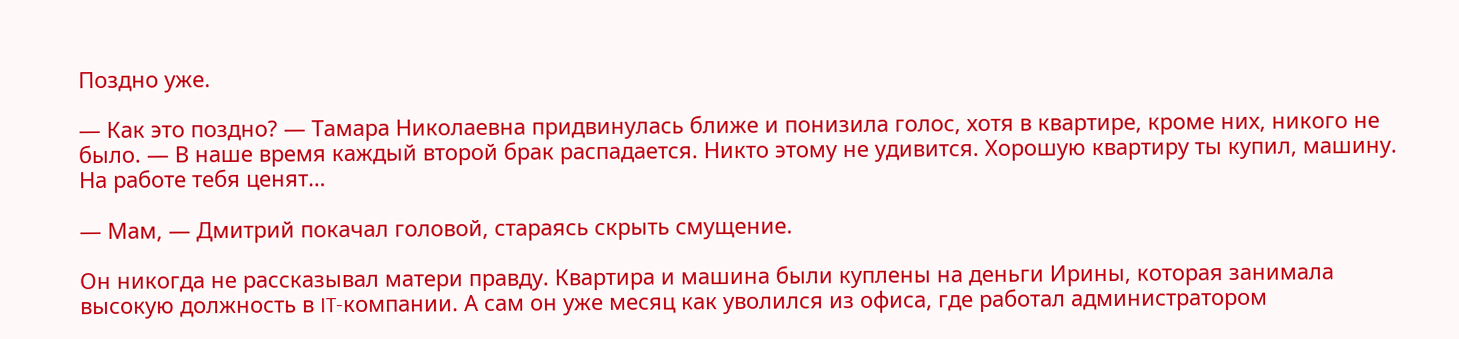Поздно уже.

— Как это поздно? — Тамара Николаевна придвинулась ближе и понизила голос, хотя в квартире, кроме них, никого не было. — В наше время каждый второй брак распадается. Никто этому не удивится. Хорошую квартиру ты купил, машину. На работе тебя ценят…

— Мам, — Дмитрий покачал головой, стараясь скрыть смущение.

Он никогда не рассказывал матери правду. Квартира и машина были куплены на деньги Ирины, которая занимала высокую должность в IT-компании. А сам он уже месяц как уволился из офиса, где работал администратором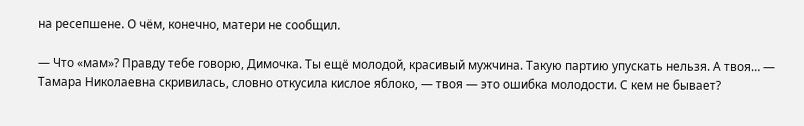на ресепшене. О чём, конечно, матери не сообщил.

— Что «мам»? Правду тебе говорю, Димочка. Ты ещё молодой, красивый мужчина. Такую партию упускать нельзя. А твоя… — Тамара Николаевна скривилась, словно откусила кислое яблоко, — твоя — это ошибка молодости. С кем не бывает?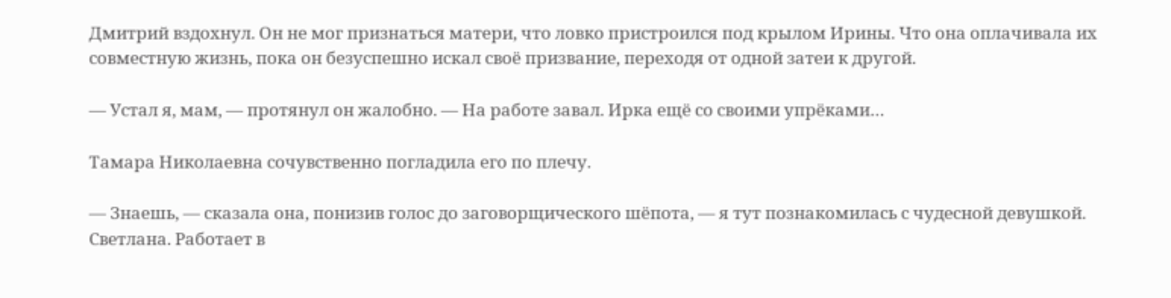Дмитрий вздохнул. Он не мог признаться матери, что ловко пристроился под крылом Ирины. Что она оплачивала их совместную жизнь, пока он безуспешно искал своё призвание, переходя от одной затеи к другой.

— Устал я, мам, — протянул он жалобно. — На работе завал. Ирка ещё со своими упрёками…

Тамара Николаевна сочувственно погладила его по плечу.

— Знаешь, — сказала она, понизив голос до заговорщического шёпота, — я тут познакомилась с чудесной девушкой. Светлана. Работает в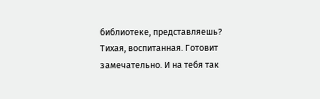библиотеке, представляешь? Тихая, воспитанная. Готовит замечательно. И на тебя так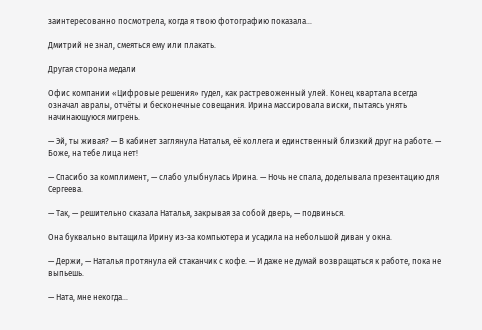заинтересованно посмотрела, когда я твою фотографию показала…

Дмитрий не знал, смеяться ему или плакать.

Другая сторона медали

Офис компании «Цифровые решения» гудел, как растревоженный улей. Конец квартала всегда означал авралы, отчёты и бесконечные совещания. Ирина массировала виски, пытаясь унять начинающуюся мигрень.

— Эй, ты живая? — В кабинет заглянула Наталья, её коллега и единственный близкий друг на работе. — Боже, на тебе лица нет!

— Спасибо за комплимент, — слабо улыбнулась Ирина. — Ночь не спала, доделывала презентацию для Сергеева.

— Так, — решительно сказала Наталья, закрывая за собой дверь, — подвинься.

Она буквально вытащила Ирину из-за компьютера и усадила на небольшой диван у окна.

— Держи, — Наталья протянула ей стаканчик с кофе. — И даже не думай возвращаться к работе, пока не выпьешь.

— Ната, мне некогда…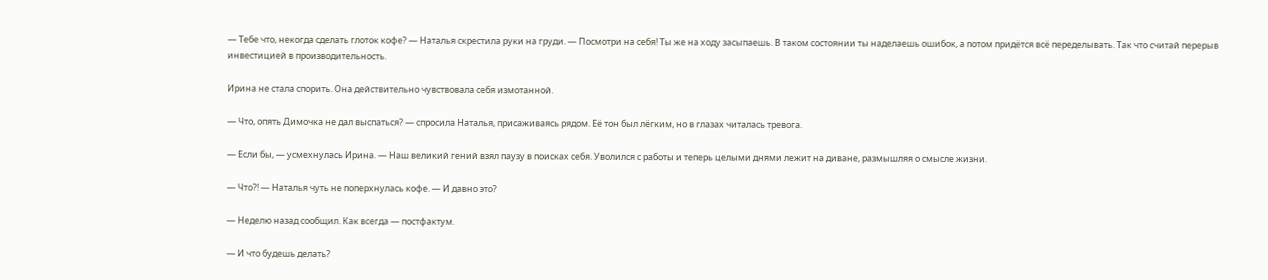— Тебе что, некогда сделать глоток кофе? — Наталья скрестила руки на груди. — Посмотри на себя! Ты же на ходу засыпаешь. В таком состоянии ты наделаешь ошибок, а потом придётся всё переделывать. Так что считай перерыв инвестицией в производительность.

Ирина не стала спорить. Она действительно чувствовала себя измотанной.

— Что, опять Димочка не дал выспаться? — спросила Наталья, присаживаясь рядом. Её тон был лёгким, но в глазах читалась тревога.

— Если бы, — усмехнулась Ирина. — Наш великий гений взял паузу в поисках себя. Уволился с работы и теперь целыми днями лежит на диване, размышляя о смысле жизни.

— Что?! — Наталья чуть не поперхнулась кофе. — И давно это?

— Неделю назад сообщил. Как всегда — постфактум.

— И что будешь делать?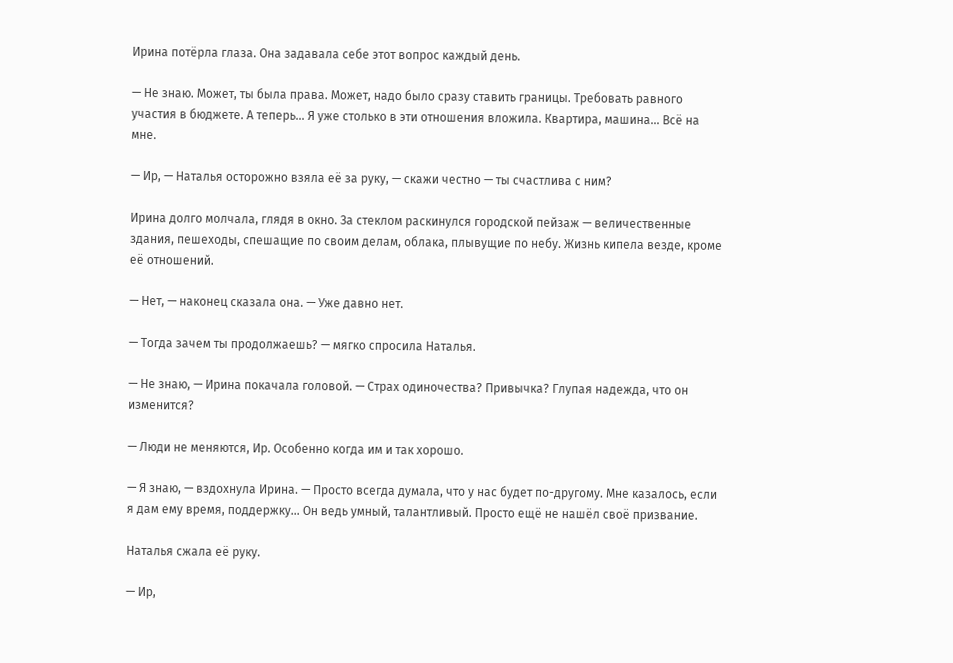Ирина потёрла глаза. Она задавала себе этот вопрос каждый день.

— Не знаю. Может, ты была права. Может, надо было сразу ставить границы. Требовать равного участия в бюджете. А теперь… Я уже столько в эти отношения вложила. Квартира, машина… Всё на мне.

— Ир, — Наталья осторожно взяла её за руку, — скажи честно — ты счастлива с ним?

Ирина долго молчала, глядя в окно. За стеклом раскинулся городской пейзаж — величественные здания, пешеходы, спешащие по своим делам, облака, плывущие по небу. Жизнь кипела везде, кроме её отношений.

— Нет, — наконец сказала она. — Уже давно нет.

— Тогда зачем ты продолжаешь? — мягко спросила Наталья.

— Не знаю, — Ирина покачала головой. — Страх одиночества? Привычка? Глупая надежда, что он изменится?

— Люди не меняются, Ир. Особенно когда им и так хорошо.

— Я знаю, — вздохнула Ирина. — Просто всегда думала, что у нас будет по-другому. Мне казалось, если я дам ему время, поддержку… Он ведь умный, талантливый. Просто ещё не нашёл своё призвание.

Наталья сжала её руку.

— Ир,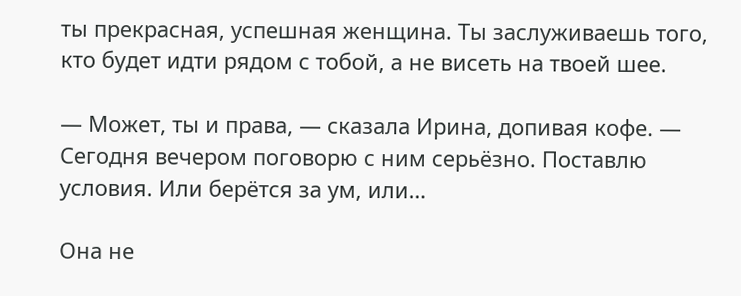ты прекрасная, успешная женщина. Ты заслуживаешь того, кто будет идти рядом с тобой, а не висеть на твоей шее.

— Может, ты и права, — сказала Ирина, допивая кофе. — Сегодня вечером поговорю с ним серьёзно. Поставлю условия. Или берётся за ум, или…

Она не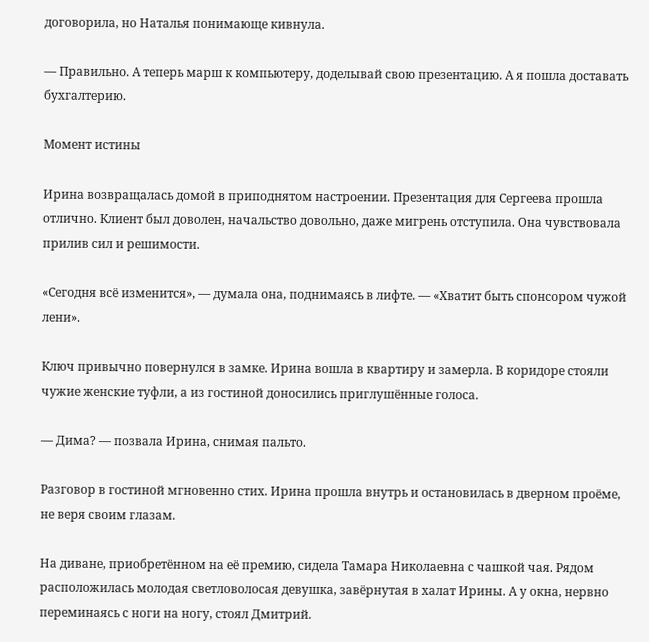договорила, но Наталья понимающе кивнула.

— Правильно. А теперь марш к компьютеру, доделывай свою презентацию. А я пошла доставать бухгалтерию.

Момент истины

Ирина возвращалась домой в приподнятом настроении. Презентация для Сергеева прошла отлично. Клиент был доволен, начальство довольно, даже мигрень отступила. Она чувствовала прилив сил и решимости.

«Сегодня всё изменится», — думала она, поднимаясь в лифте. — «Хватит быть спонсором чужой лени».

Ключ привычно повернулся в замке. Ирина вошла в квартиру и замерла. В коридоре стояли чужие женские туфли, а из гостиной доносились приглушённые голоса.

— Дима? — позвала Ирина, снимая пальто.

Разговор в гостиной мгновенно стих. Ирина прошла внутрь и остановилась в дверном проёме, не веря своим глазам.

На диване, приобретённом на её премию, сидела Тамара Николаевна с чашкой чая. Рядом расположилась молодая светловолосая девушка, завёрнутая в халат Ирины. А у окна, нервно переминаясь с ноги на ногу, стоял Дмитрий.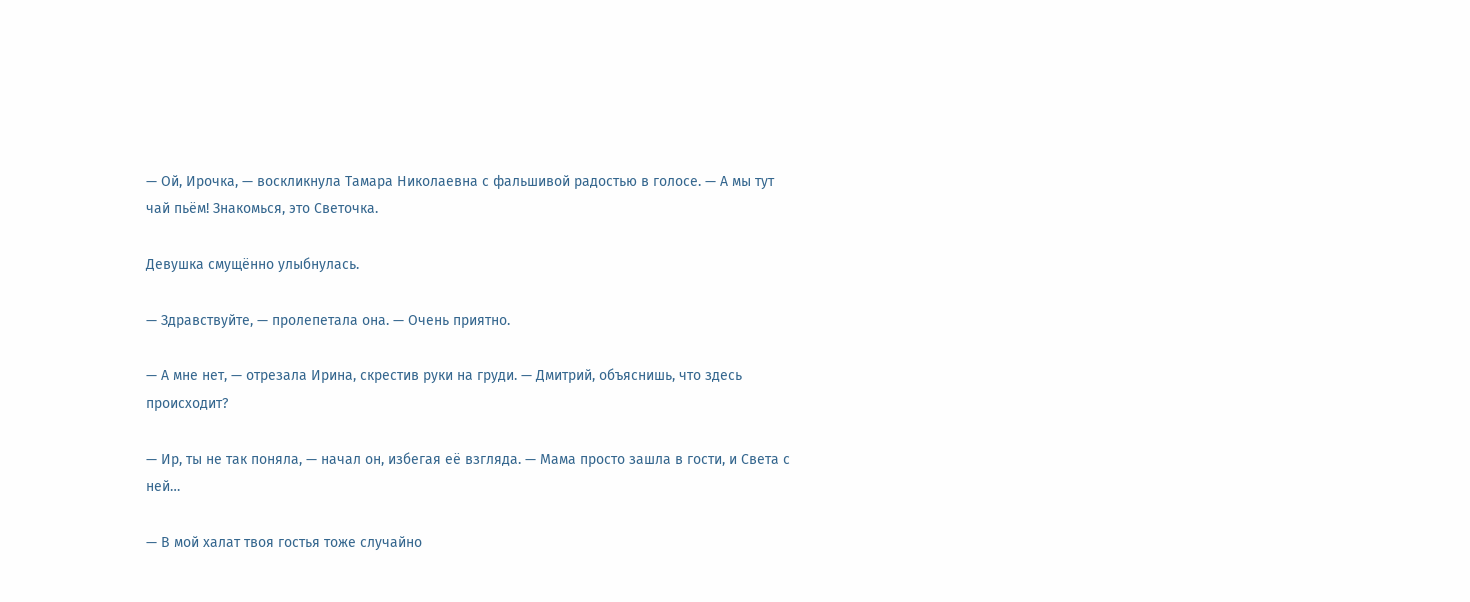— Ой, Ирочка, — воскликнула Тамара Николаевна с фальшивой радостью в голосе. — А мы тут чай пьём! Знакомься, это Светочка.

Девушка смущённо улыбнулась.

— Здравствуйте, — пролепетала она. — Очень приятно.

— А мне нет, — отрезала Ирина, скрестив руки на груди. — Дмитрий, объяснишь, что здесь происходит?

— Ир, ты не так поняла, — начал он, избегая её взгляда. — Мама просто зашла в гости, и Света с ней…

— В мой халат твоя гостья тоже случайно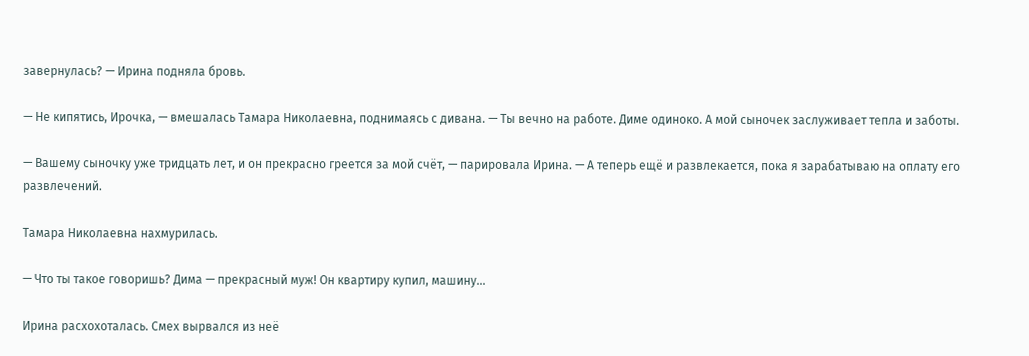завернулась? — Ирина подняла бровь.

— Не кипятись, Ирочка, — вмешалась Тамара Николаевна, поднимаясь с дивана. — Ты вечно на работе. Диме одиноко. А мой сыночек заслуживает тепла и заботы.

— Вашему сыночку уже тридцать лет, и он прекрасно греется за мой счёт, — парировала Ирина. — А теперь ещё и развлекается, пока я зарабатываю на оплату его развлечений.

Тамара Николаевна нахмурилась.

— Что ты такое говоришь? Дима — прекрасный муж! Он квартиру купил, машину…

Ирина расхохоталась. Смех вырвался из неё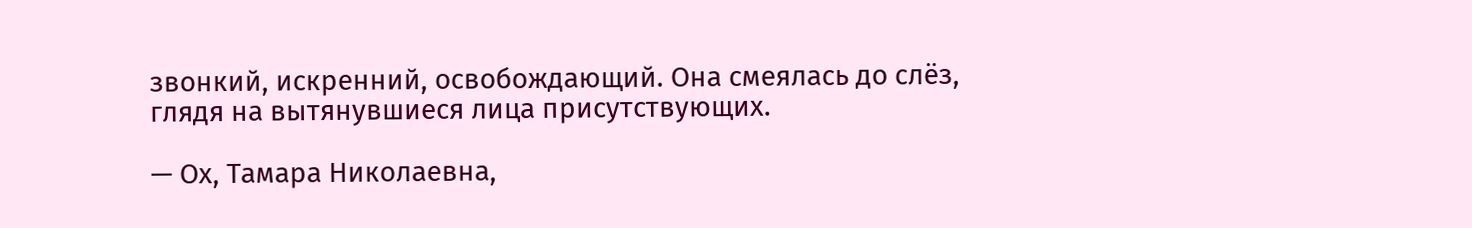звонкий, искренний, освобождающий. Она смеялась до слёз, глядя на вытянувшиеся лица присутствующих.

— Ох, Тамара Николаевна,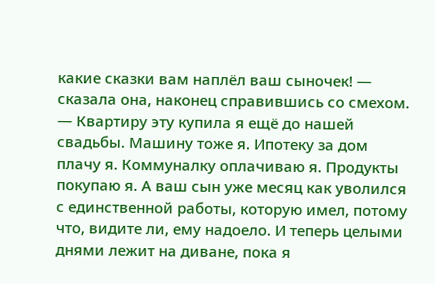какие сказки вам наплёл ваш сыночек! — сказала она, наконец справившись со смехом. — Квартиру эту купила я ещё до нашей свадьбы. Машину тоже я. Ипотеку за дом плачу я. Коммуналку оплачиваю я. Продукты покупаю я. А ваш сын уже месяц как уволился с единственной работы, которую имел, потому что, видите ли, ему надоело. И теперь целыми днями лежит на диване, пока я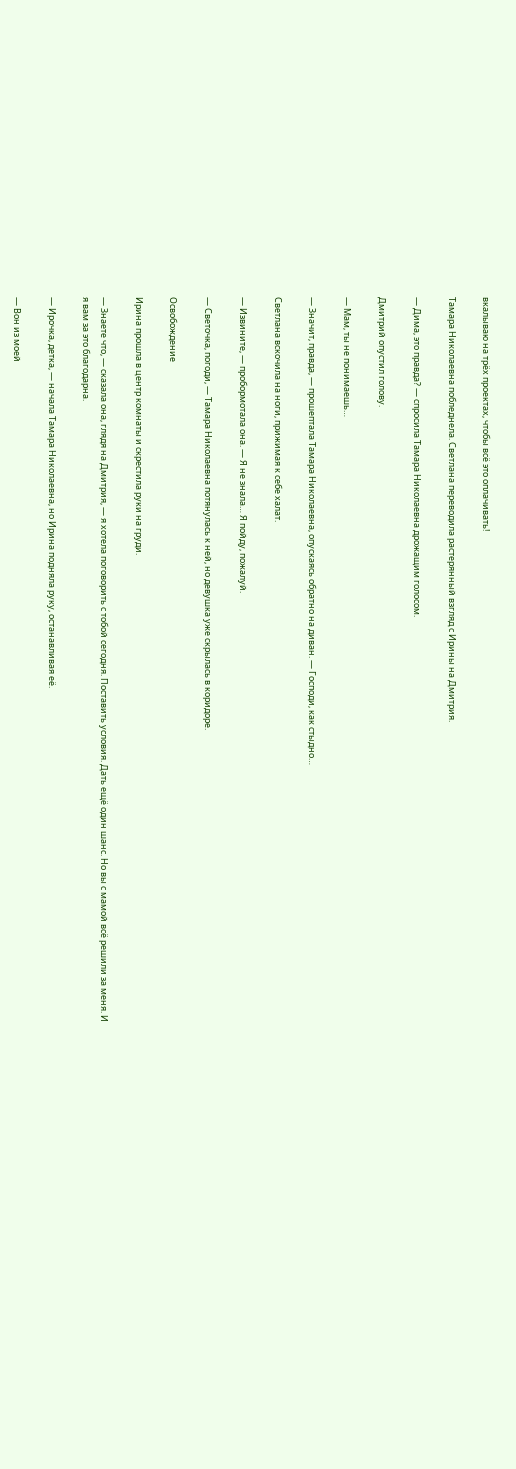вкалываю на трёх проектах, чтобы всё это оплачивать!

Тамара Николаевна побледнела. Светлана переводила растерянный взгляд с Ирины на Дмитрия.

— Дима, это правда? — спросила Тамара Николаевна дрожащим голосом.

Дмитрий опустил голову.

— Мам, ты не понимаешь…

— Значит, правда, — прошептала Тамара Николаевна, опускаясь обратно на диван. — Господи, как стыдно…

Светлана вскочила на ноги, прижимая к себе халат.

— Извините, — пробормотала она. — Я не знала… Я пойду, пожалуй.

— Светочка, погоди, — Тамара Николаевна потянулась к ней, но девушка уже скрылась в коридоре.

Освобождение

Ирина прошла в центр комнаты и скрестила руки на груди.

— Знаете что, — сказала она, глядя на Дмитрия, — я хотела поговорить с тобой сегодня. Поставить условия. Дать ещё один шанс. Но вы с мамой всё решили за меня. И я вам за это благодарна.

— Ирочка, детка, — начала Тамара Николаевна, но Ирина подняла руку, останавливая её.

— Вон из моей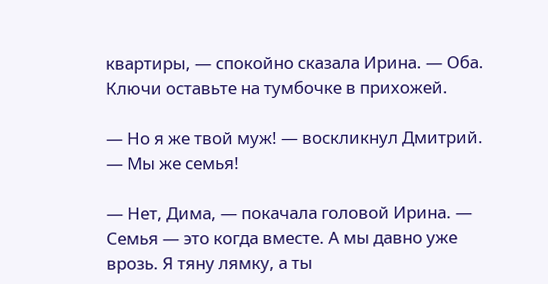квартиры, — спокойно сказала Ирина. — Оба. Ключи оставьте на тумбочке в прихожей.

— Но я же твой муж! — воскликнул Дмитрий. — Мы же семья!

— Нет, Дима, — покачала головой Ирина. — Семья — это когда вместе. А мы давно уже врозь. Я тяну лямку, а ты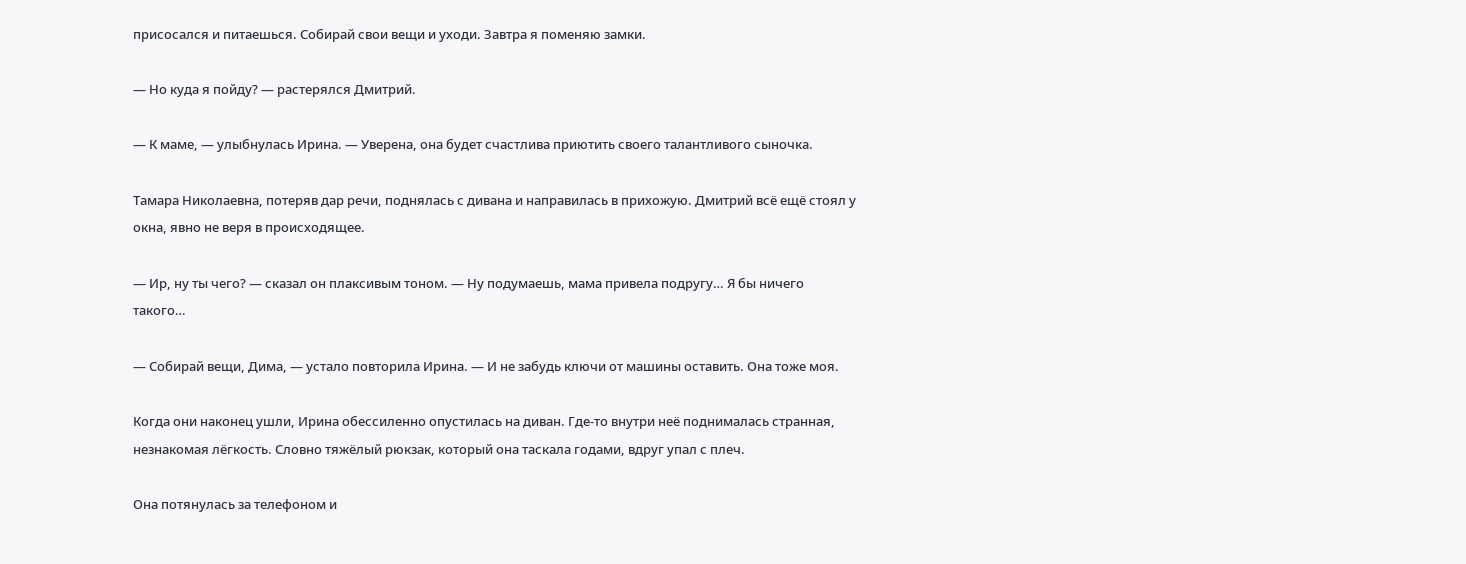присосался и питаешься. Собирай свои вещи и уходи. Завтра я поменяю замки.

— Но куда я пойду? — растерялся Дмитрий.

— К маме, — улыбнулась Ирина. — Уверена, она будет счастлива приютить своего талантливого сыночка.

Тамара Николаевна, потеряв дар речи, поднялась с дивана и направилась в прихожую. Дмитрий всё ещё стоял у окна, явно не веря в происходящее.

— Ир, ну ты чего? — сказал он плаксивым тоном. — Ну подумаешь, мама привела подругу… Я бы ничего такого…

— Собирай вещи, Дима, — устало повторила Ирина. — И не забудь ключи от машины оставить. Она тоже моя.

Когда они наконец ушли, Ирина обессиленно опустилась на диван. Где-то внутри неё поднималась странная, незнакомая лёгкость. Словно тяжёлый рюкзак, который она таскала годами, вдруг упал с плеч.

Она потянулась за телефоном и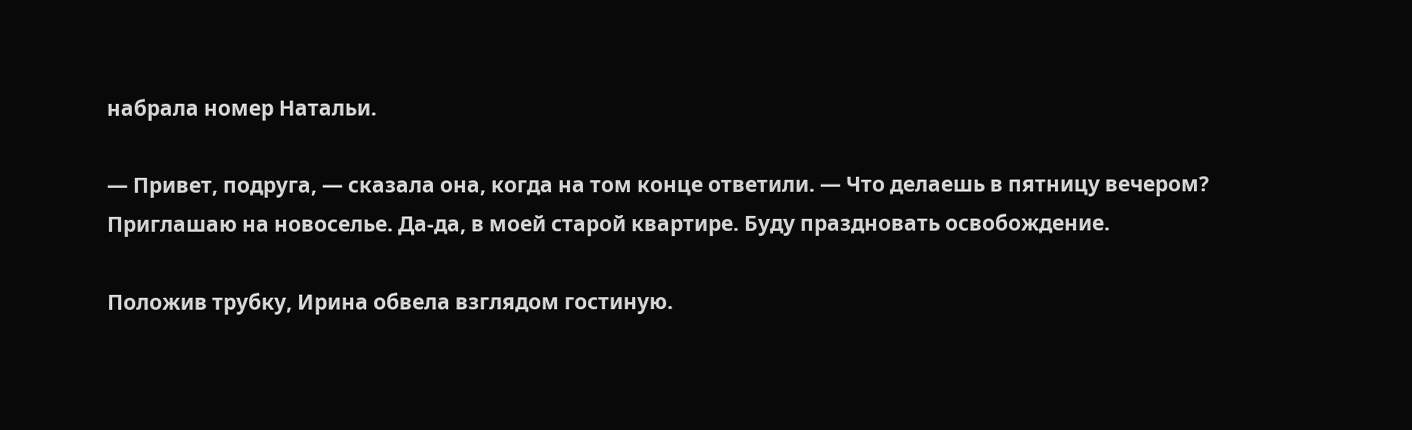набрала номер Натальи.

— Привет, подруга, — сказала она, когда на том конце ответили. — Что делаешь в пятницу вечером? Приглашаю на новоселье. Да-да, в моей старой квартире. Буду праздновать освобождение.

Положив трубку, Ирина обвела взглядом гостиную.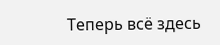Теперь всё здесь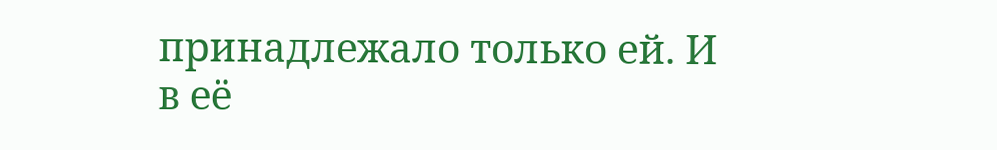принадлежало только ей. И в её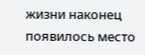жизни наконец появилось место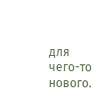для чего-то нового.